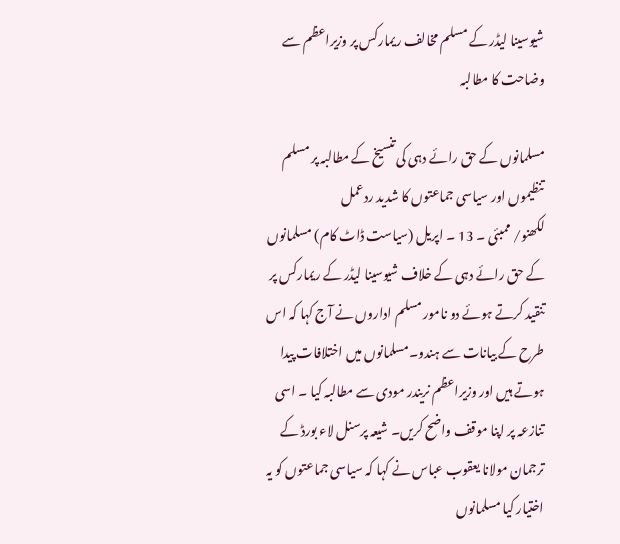شیوسینا لیڈر کے مسلم مخالف ریمارکس پر وزیراعظم سے وضاحت کا مطالبہ

مسلمانوں کے حق رائے دہی کی تنسیخ کے مطالبہ پر مسلم تنظیموں اور سیاسی جماعتوں کا شدید ردعمل
لکھنو/ ممبئی ۔ 13 ۔ اپریل (سیاست ڈاٹ کام) مسلمانوں کے حق رائے دہی کے خلاف شیوسینا لیڈر کے ریمارکس پر تنقید کرتے ہوئے دو نامور مسلم اداروں نے آج کہا کہ اس طرح کے بیانات سے ہندو۔مسلمانوں میں اختلافات پیدا ہوتے ہیں اور وزیراعظم نریندر مودی سے مطالبہ کیا ۔ اسی تنازعہ پر اپنا موقف واضح کریں۔ شیعہ پرسنل لاء بورڈ کے ترجمان مولانا یعقوب عباس نے کہا کہ سیاسی جماعتوں کو یہ اختیار کیا مسلمانوں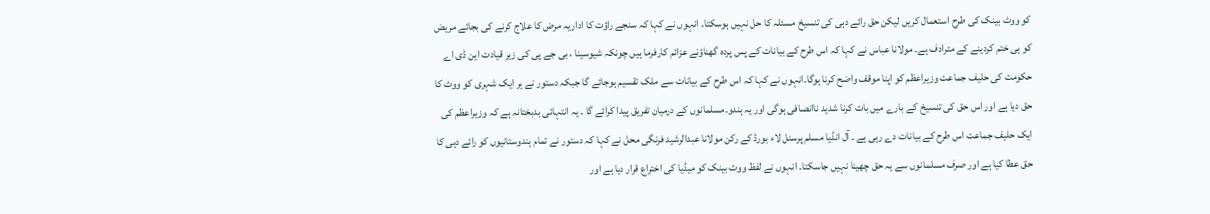کو ووٹ بینک کی طرح استعمال کریں لیکن حق رائے دہی کی تنسیخ مسئلہ کا حل نہیں ہوسکتا۔ انہوں نے کہا کہ سنجے راؤت کا اداریہ مرض کا علاج کرنے کی بجائے مریض کو ہی ختم کردینے کے مترادف ہے۔ مولانا عباس نے کہا کہ اس طرح کے بیانات کے پس پردہ گھناؤنے عزائم کارفرما ہیں چونکہ شیوسینا ، بی جے پی کی زیر قیادت این ڈی اے حکومت کی حلیف جماعت وزیراعظم کو اپنا موقف واضح کرنا ہوگا۔انہوں نے کہا کہ اس طرح کے بیانات سے ملک تقسیم ہوجائے گا جبکہ دستور نے ہر ایک شہری کو ووٹ کا حق دیا ہے اور اس حق کی تنسیخ کے بارے میں بات کرنا شدید ناانصافی ہوگی اور یہ ہندو۔مسلمانوں کے درمیان تفریق پیدا کرائے گا ۔ یہ انتہائی بدبختانہ ہے کہ وزیراعظم کی ایک حلیف جماعت اس طرح کے بیانات دے رہی ہے ۔ آل انڈیا مسلم پرسنل لاء بورڈ کے رکن مولانا عبدالرشید فرنگی محل نے کہا کہ دستور نے تمام ہندوستانیوں کو رائے دہی کا حق عطا کیا ہے اور صرف مسلمانوں سے یہ حق چھینا نہیں جاسکتا۔ انہوں نے لفظ ووٹ بینک کو میڈیا کی اختراع قرار دیا ہے اور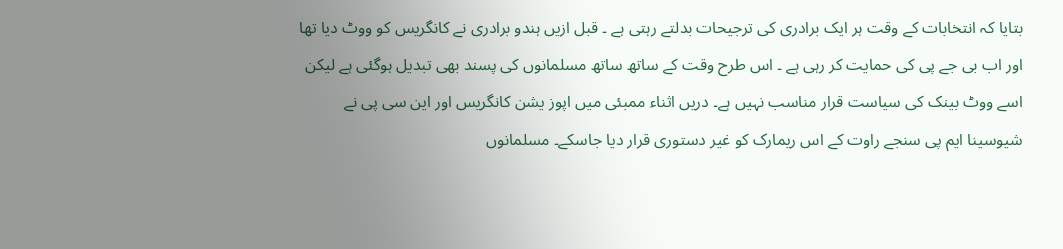بتایا کہ انتخابات کے وقت ہر ایک برادری کی ترجیحات بدلتے رہتی ہے ۔ قبل ازیں ہندو برادری نے کانگریس کو ووٹ دیا تھا اور اب بی جے پی کی حمایت کر رہی ہے ۔ اس طرح وقت کے ساتھ ساتھ مسلمانوں کی پسند بھی تبدیل ہوگئی ہے لیکن اسے ووٹ بینک کی سیاست قرار مناسب نہیں ہے۔ دریں اثناء ممبئی میں اپوز یشن کانگریس اور این سی پی نے شیوسینا ایم پی سنجے راوت کے اس ریمارک کو غیر دستوری قرار دیا جاسکے۔ مسلمانوں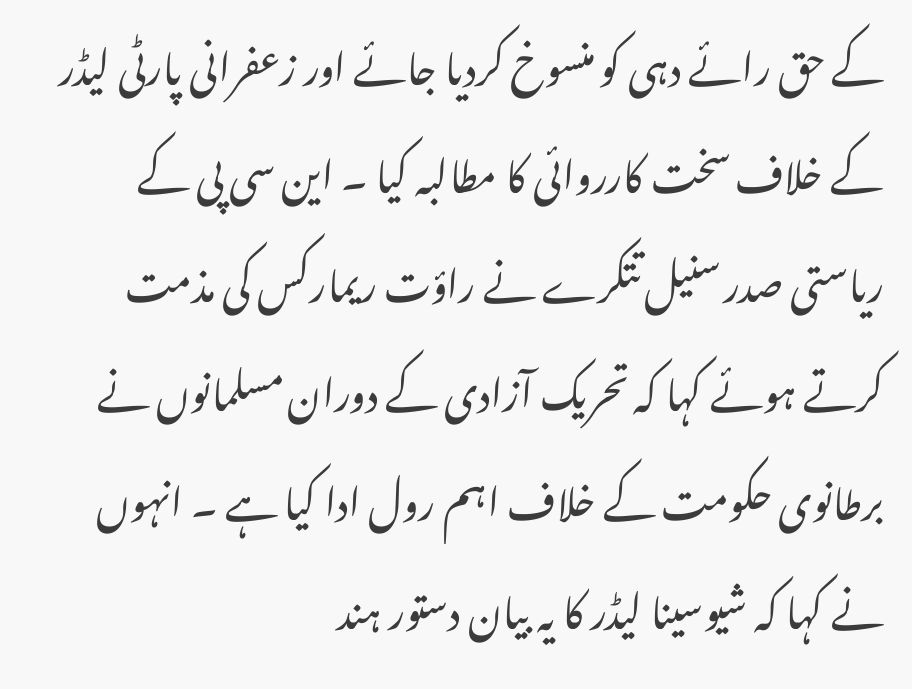کے حق رائے دہی کو منسوخ کردیا جائے اور زعفرانی پارٹی لیڈر کے خلاف سخت کارروائی کا مطالبہ کیا ۔ این سی پی کے ریاستی صدر سنیل تتکرے نے راؤت ریمارکس کی مذمت کرتے ہوئے کہا کہ تحریک آزادی کے دوران مسلمانوں نے برطانوی حکومت کے خلاف اہم رول ادا کیا ہے ۔ انہوں نے کہا کہ شیوسینا لیڈر کا یہ بیان دستور ہند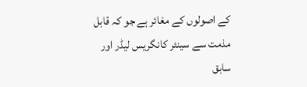کے اصولوں کے مغائر ہے جو کہ قابل مذمت سے سینئر کانگریس لیڈر اور سابق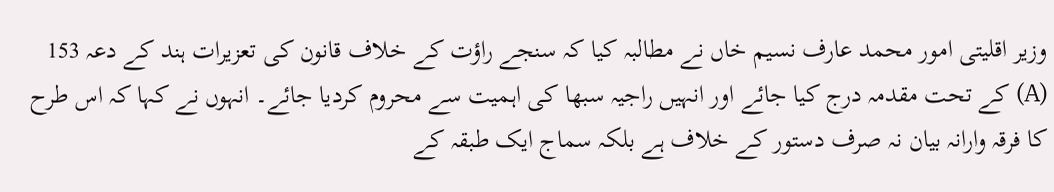وزیر اقلیتی امور محمد عارف نسیم خاں نے مطالبہ کیا کہ سنجے راؤت کے خلاف قانون کی تعزیرات ہند کے دعہ 153 (A) کے تحت مقدمہ درج کیا جائے اور انہیں راجیہ سبھا کی اہمیت سے محروم کردیا جائے۔ انہوں نے کہا کہ اس طرح کا فرقہ وارانہ بیان نہ صرف دستور کے خلاف ہے بلکہ سماج ایک طبقہ کے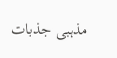مذہبی جذبات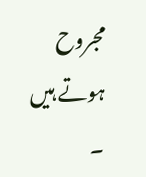مجروح ہوتے ہیں ۔